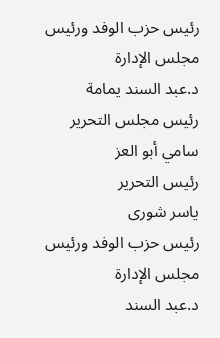رئيس حزب الوفد ورئيس مجلس الإدارة
د.عبد السند يمامة
رئيس مجلس التحرير
سامي أبو العز
رئيس التحرير
ياسر شورى
رئيس حزب الوفد ورئيس مجلس الإدارة
د.عبد السند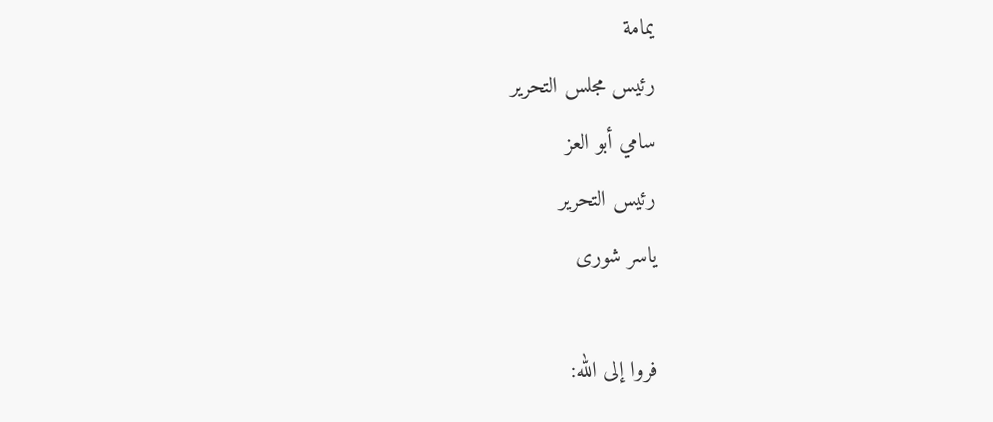يمامة
رئيس مجلس التحرير
سامي أبو العز
رئيس التحرير
ياسر شورى

فروا إلى الله: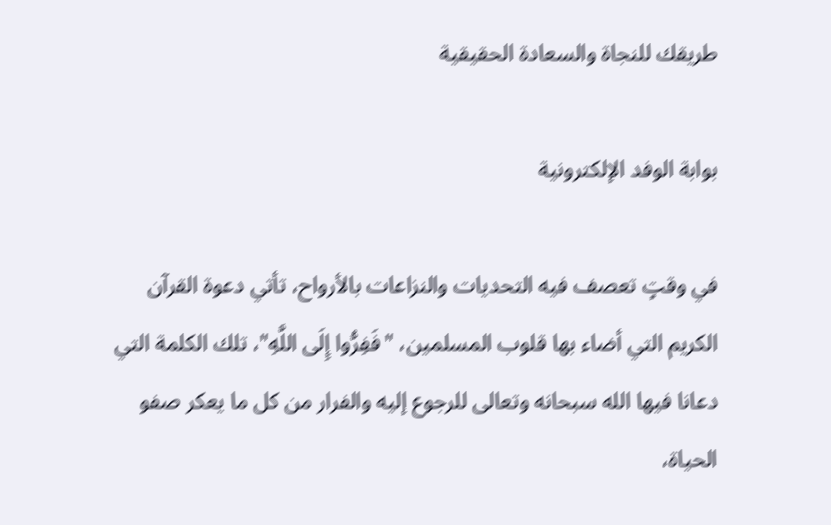طريقك للنجاة والسعادة الحقيقية

بوابة الوفد الإلكترونية

في وقتٍ تعصف فيه التحديات والنزاعات بالأرواح، تأتي دعوة القرآن الكريم التي أضاء بها قلوب المسلمين، "فَفِرُّوا إِلَى اللَّهِ"، تلك الكلمة التي دعانا فيها الله سبحانه وتعالى للرجوع إليه والفرار من كل ما يعكر صفو الحياة،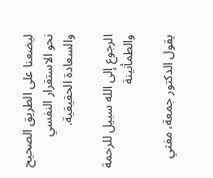ليضعنا على الطريق الصحيح نحو الاستقرار النفسي والسعادة الحقيقية.

الرجوع إلى الله سبيل للرحمة والطمأنينة

يقول الدكتور جمعة، مفتي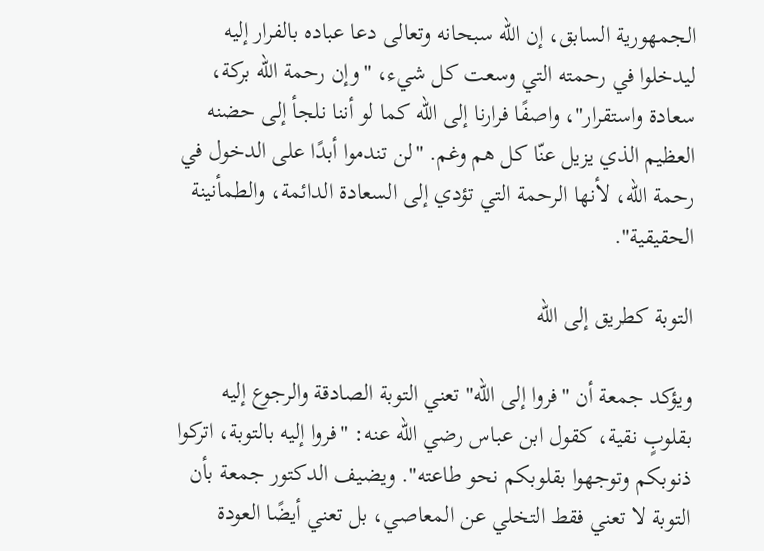الجمهورية السابق، إن الله سبحانه وتعالى دعا عباده بالفرار إليه ليدخلوا في رحمته التي وسعت كل شيء، "وإن رحمة الله بركة، سعادة واستقرار"، واصفًا فرارنا إلى الله كما لو أننا نلجأ إلى حضنه العظيم الذي يزيل عنّا كل هم وغم. "لن تندموا أبدًا على الدخول في رحمة الله، لأنها الرحمة التي تؤدي إلى السعادة الدائمة، والطمأنينة الحقيقية".

التوبة كطريق إلى الله

ويؤكد جمعة أن "فروا إلى الله" تعني التوبة الصادقة والرجوع إليه بقلوبٍ نقية، كقول ابن عباس رضي الله عنه: "فروا إليه بالتوبة، اتركوا ذنوبكم وتوجهوا بقلوبكم نحو طاعته". ويضيف الدكتور جمعة بأن التوبة لا تعني فقط التخلي عن المعاصي، بل تعني أيضًا العودة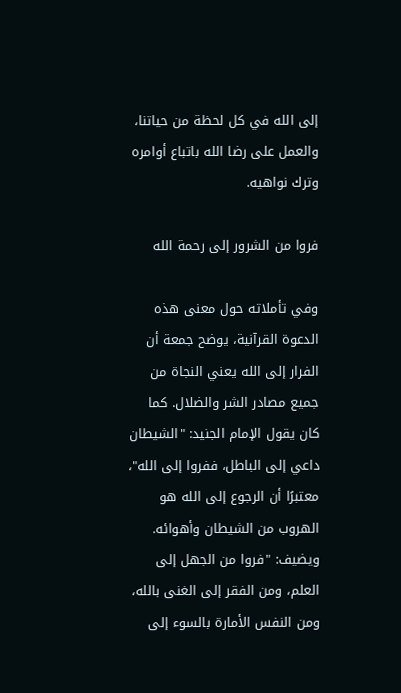إلى الله في كل لحظة من حياتنا، والعمل على رضا الله باتباع أوامره وترك نواهيه.

فروا من الشرور إلى رحمة الله

وفي تأملاته حول معنى هذه الدعوة القرآنية، يوضح جمعة أن الفرار إلى الله يعني النجاة من جميع مصادر الشر والضلال. كما كان يقول الإمام الجنيد: "الشيطان داعي إلى الباطل، ففروا إلى الله"، معتبرًا أن الرجوع إلى الله هو الهروب من الشيطان وأهوائه. ويضيف: "فروا من الجهل إلى العلم، ومن الفقر إلى الغنى بالله، ومن النفس الأمارة بالسوء إلى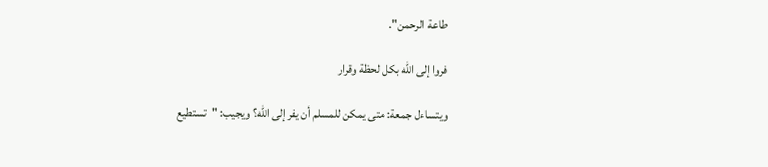طاعة الرحمن".

فروا إلى الله بكل لحظة وقرار

ويتساءل جمعة: متى يمكن للمسلم أن يفر إلى الله؟ ويجيب: "تستطيع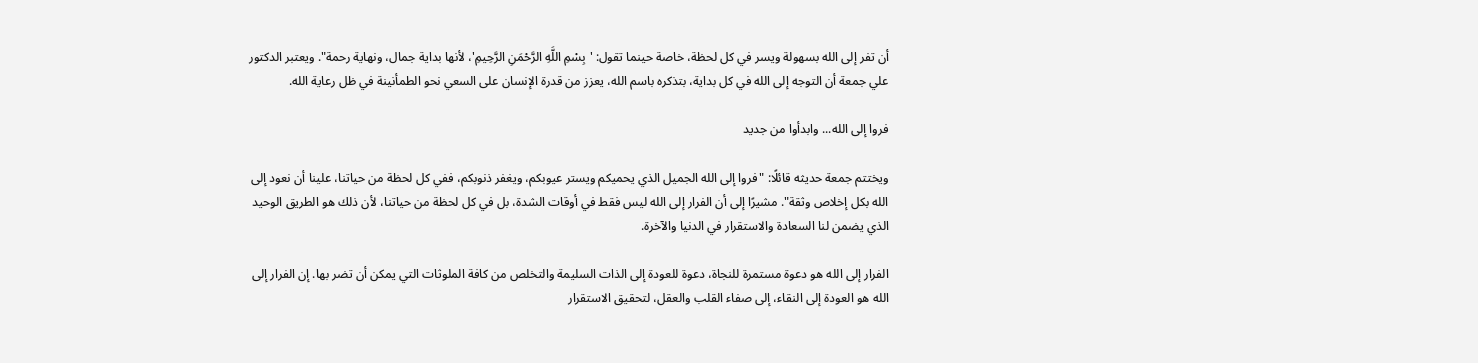أن تفر إلى الله بسهولة ويسر في كل لحظة، خاصة حينما تقول: 'بِسْمِ اللَّهِ الرَّحْمَنِ الرَّحِيمِ'، لأنها بداية جمال، ونهاية رحمة". ويعتبر الدكتور علي جمعة أن التوجه إلى الله في كل بداية، بتذكره باسم الله، يعزز من قدرة الإنسان على السعي نحو الطمأنينة في ظل رعاية الله.

فروا إلى الله... وابدأوا من جديد

ويختتم جمعة حديثه قائلًا: "فروا إلى الله الجميل الذي يحميكم ويستر عيوبكم، ويغفر ذنوبكم، ففي كل لحظة من حياتنا، علينا أن نعود إلى الله بكل إخلاص وثقة". مشيرًا إلى أن الفرار إلى الله ليس فقط في أوقات الشدة، بل في كل لحظة من حياتنا، لأن ذلك هو الطريق الوحيد الذي يضمن لنا السعادة والاستقرار في الدنيا والآخرة.

الفرار إلى الله هو دعوة مستمرة للنجاة، دعوة للعودة إلى الذات السليمة والتخلص من كافة الملوثات التي يمكن أن تضر بها. إن الفرار إلى الله هو العودة إلى النقاء، إلى صفاء القلب والعقل، لتحقيق الاستقرار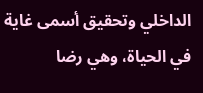الداخلي وتحقيق أسمى غاية في الحياة، وهي رضا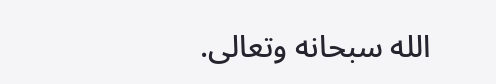الله سبحانه وتعالى.